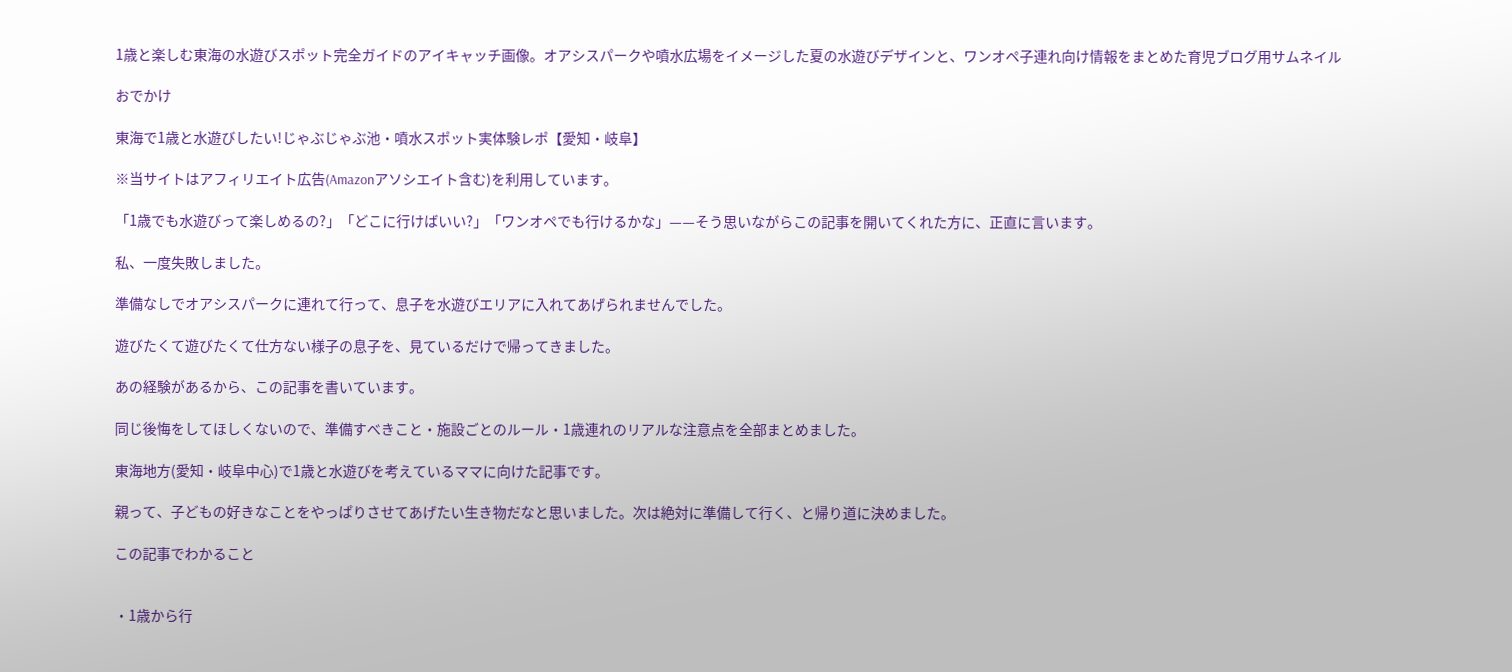1歳と楽しむ東海の水遊びスポット完全ガイドのアイキャッチ画像。オアシスパークや噴水広場をイメージした夏の水遊びデザインと、ワンオペ子連れ向け情報をまとめた育児ブログ用サムネイル

おでかけ

東海で1歳と水遊びしたい!じゃぶじゃぶ池・噴水スポット実体験レポ【愛知・岐阜】

※当サイトはアフィリエイト広告(Amazonアソシエイト含む)を利用しています。

「1歳でも水遊びって楽しめるの?」「どこに行けばいい?」「ワンオペでも行けるかな」——そう思いながらこの記事を開いてくれた方に、正直に言います。

私、一度失敗しました。

準備なしでオアシスパークに連れて行って、息子を水遊びエリアに入れてあげられませんでした。

遊びたくて遊びたくて仕方ない様子の息子を、見ているだけで帰ってきました。

あの経験があるから、この記事を書いています。

同じ後悔をしてほしくないので、準備すべきこと・施設ごとのルール・1歳連れのリアルな注意点を全部まとめました。

東海地方(愛知・岐阜中心)で1歳と水遊びを考えているママに向けた記事です。

親って、子どもの好きなことをやっぱりさせてあげたい生き物だなと思いました。次は絶対に準備して行く、と帰り道に決めました。

この記事でわかること


・1歳から行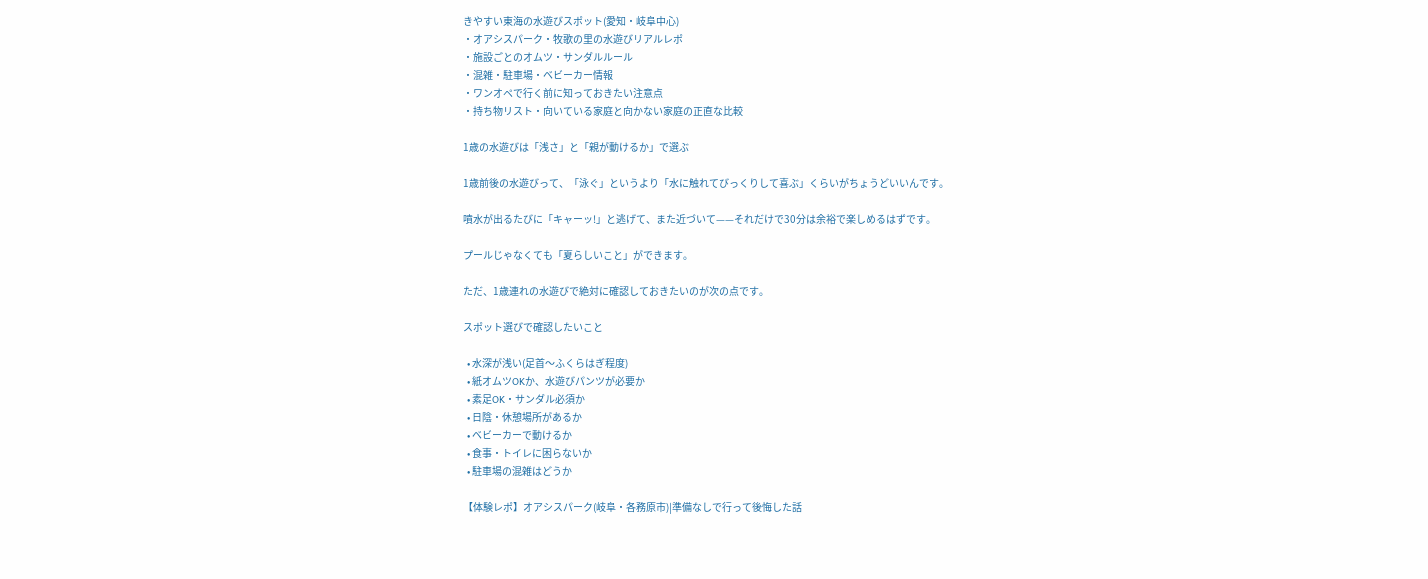きやすい東海の水遊びスポット(愛知・岐阜中心)
・オアシスパーク・牧歌の里の水遊びリアルレポ
・施設ごとのオムツ・サンダルルール
・混雑・駐車場・ベビーカー情報
・ワンオペで行く前に知っておきたい注意点
・持ち物リスト・向いている家庭と向かない家庭の正直な比較

1歳の水遊びは「浅さ」と「親が動けるか」で選ぶ

1歳前後の水遊びって、「泳ぐ」というより「水に触れてびっくりして喜ぶ」くらいがちょうどいいんです。

噴水が出るたびに「キャーッ!」と逃げて、また近づいて——それだけで30分は余裕で楽しめるはずです。

プールじゃなくても「夏らしいこと」ができます。

ただ、1歳連れの水遊びで絶対に確認しておきたいのが次の点です。

スポット選びで確認したいこと

  • 水深が浅い(足首〜ふくらはぎ程度)
  • 紙オムツOKか、水遊びパンツが必要か
  • 素足OK・サンダル必須か
  • 日陰・休憩場所があるか
  • ベビーカーで動けるか
  • 食事・トイレに困らないか
  • 駐車場の混雑はどうか

【体験レポ】オアシスパーク(岐阜・各務原市)|準備なしで行って後悔した話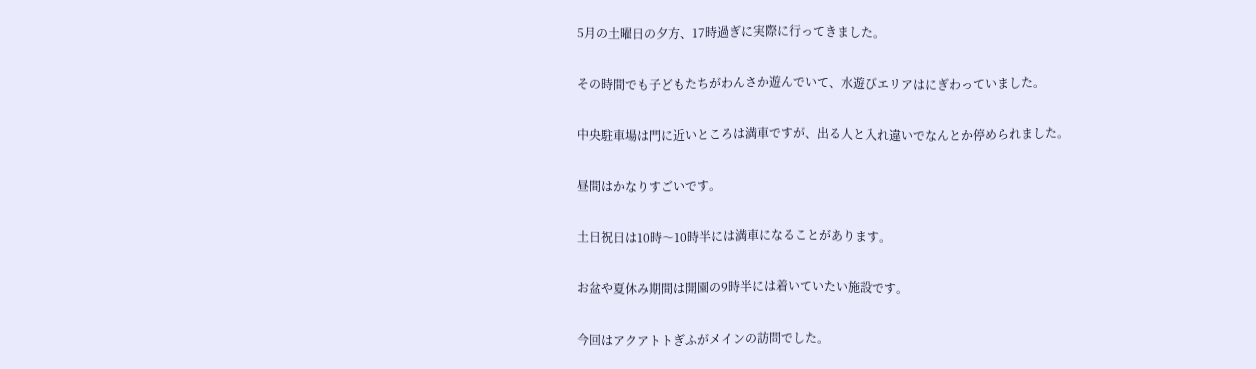5月の土曜日の夕方、17時過ぎに実際に行ってきました。

その時間でも子どもたちがわんさか遊んでいて、水遊びエリアはにぎわっていました。

中央駐車場は門に近いところは満車ですが、出る人と入れ違いでなんとか停められました。

昼間はかなりすごいです。

土日祝日は10時〜10時半には満車になることがあります。

お盆や夏休み期間は開園の9時半には着いていたい施設です。

今回はアクアトトぎふがメインの訪問でした。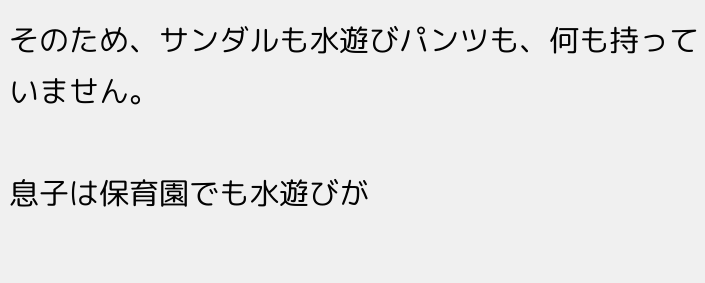そのため、サンダルも水遊びパンツも、何も持っていません。

息子は保育園でも水遊びが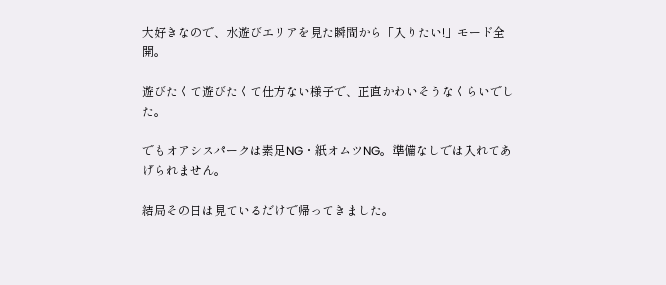大好きなので、水遊びエリアを見た瞬間から「入りたい!」モード全開。

遊びたくて遊びたくて仕方ない様子で、正直かわいそうなくらいでした。

でもオアシスパークは素足NG・紙オムツNG。準備なしでは入れてあげられません。

結局その日は見ているだけで帰ってきました。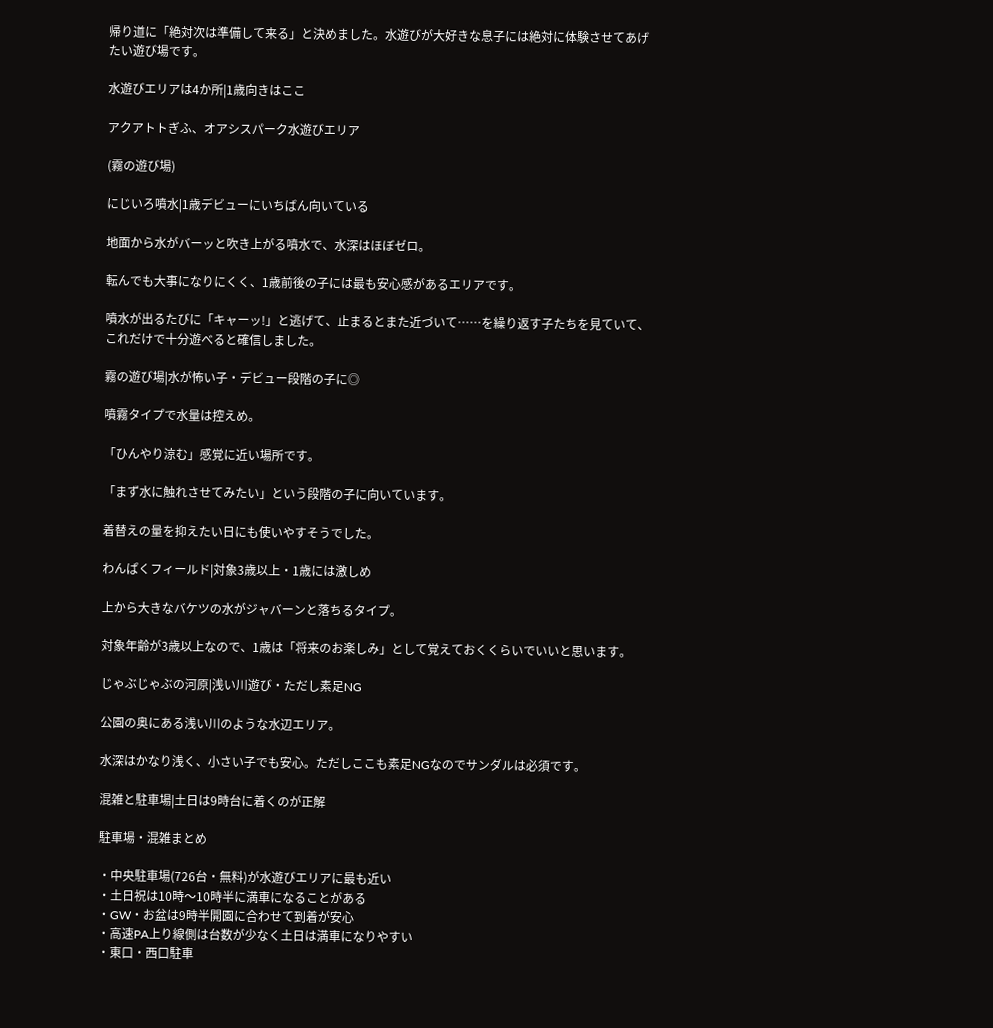帰り道に「絶対次は準備して来る」と決めました。水遊びが大好きな息子には絶対に体験させてあげたい遊び場です。

水遊びエリアは4か所|1歳向きはここ

アクアトトぎふ、オアシスパーク水遊びエリア

(霧の遊び場)

にじいろ噴水|1歳デビューにいちばん向いている

地面から水がバーッと吹き上がる噴水で、水深はほぼゼロ。

転んでも大事になりにくく、1歳前後の子には最も安心感があるエリアです。

噴水が出るたびに「キャーッ!」と逃げて、止まるとまた近づいて……を繰り返す子たちを見ていて、これだけで十分遊べると確信しました。

霧の遊び場|水が怖い子・デビュー段階の子に◎

噴霧タイプで水量は控えめ。

「ひんやり涼む」感覚に近い場所です。

「まず水に触れさせてみたい」という段階の子に向いています。

着替えの量を抑えたい日にも使いやすそうでした。

わんぱくフィールド|対象3歳以上・1歳には激しめ

上から大きなバケツの水がジャバーンと落ちるタイプ。

対象年齢が3歳以上なので、1歳は「将来のお楽しみ」として覚えておくくらいでいいと思います。

じゃぶじゃぶの河原|浅い川遊び・ただし素足NG

公園の奥にある浅い川のような水辺エリア。

水深はかなり浅く、小さい子でも安心。ただしここも素足NGなのでサンダルは必須です。

混雑と駐車場|土日は9時台に着くのが正解

駐車場・混雑まとめ

・中央駐車場(726台・無料)が水遊びエリアに最も近い
・土日祝は10時〜10時半に満車になることがある
・GW・お盆は9時半開園に合わせて到着が安心
・高速PA上り線側は台数が少なく土日は満車になりやすい
・東口・西口駐車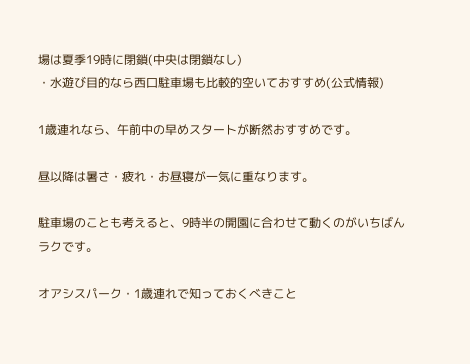場は夏季19時に閉鎖(中央は閉鎖なし)
・水遊び目的なら西口駐車場も比較的空いておすすめ(公式情報)

1歳連れなら、午前中の早めスタートが断然おすすめです。

昼以降は暑さ・疲れ・お昼寝が一気に重なります。

駐車場のことも考えると、9時半の開園に合わせて動くのがいちばんラクです。

オアシスパーク・1歳連れで知っておくべきこと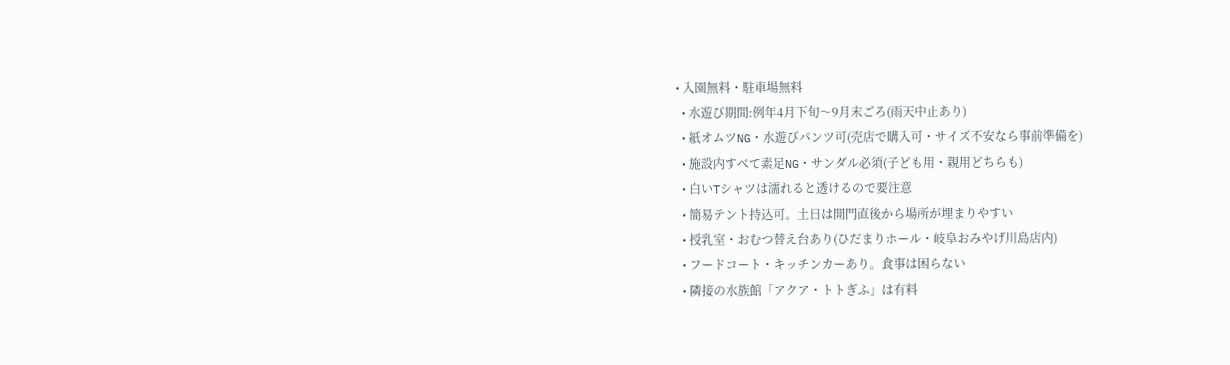• 入園無料・駐車場無料
  • 水遊び期間:例年4月下旬〜9月末ごろ(雨天中止あり)
  • 紙オムツNG・水遊びパンツ可(売店で購入可・サイズ不安なら事前準備を)
  • 施設内すべて素足NG・サンダル必須(子ども用・親用どちらも)
  • 白いTシャツは濡れると透けるので要注意
  • 簡易テント持込可。土日は開門直後から場所が埋まりやすい
  • 授乳室・おむつ替え台あり(ひだまりホール・岐阜おみやげ川島店内)
  • フードコート・キッチンカーあり。食事は困らない
  • 隣接の水族館「アクア・トトぎふ」は有料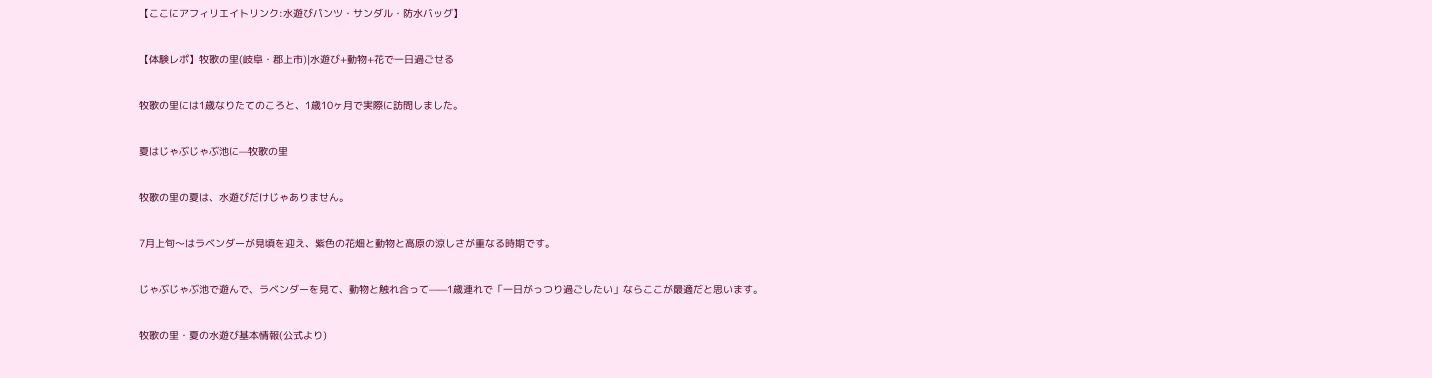【ここにアフィリエイトリンク:水遊びパンツ・サンダル・防水バッグ】

【体験レポ】牧歌の里(岐阜・郡上市)|水遊び+動物+花で一日過ごせる

牧歌の里には1歳なりたてのころと、1歳10ヶ月で実際に訪問しました。

夏はじゃぶじゃぶ池に—牧歌の里

牧歌の里の夏は、水遊びだけじゃありません。

7月上旬〜はラベンダーが見頃を迎え、紫色の花畑と動物と高原の涼しさが重なる時期です。

じゃぶじゃぶ池で遊んで、ラベンダーを見て、動物と触れ合って——1歳連れで「一日がっつり過ごしたい」ならここが最適だと思います。

牧歌の里・夏の水遊び基本情報(公式より)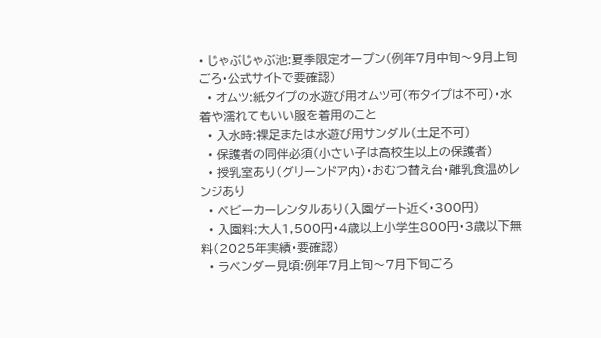• じゃぶじゃぶ池:夏季限定オープン(例年7月中旬〜9月上旬ごろ・公式サイトで要確認)
  • オムツ:紙タイプの水遊び用オムツ可(布タイプは不可)・水着や濡れてもいい服を着用のこと
  • 入水時:裸足または水遊び用サンダル(土足不可)
  • 保護者の同伴必須(小さい子は高校生以上の保護者)
  • 授乳室あり(グリーンドア内)・おむつ替え台・離乳食温めレンジあり
  • ベビーカーレンタルあり(入園ゲート近く・300円)
  • 入園料:大人1,500円・4歳以上小学生800円・3歳以下無料(2025年実績・要確認)
  • ラベンダー見頃:例年7月上旬〜7月下旬ごろ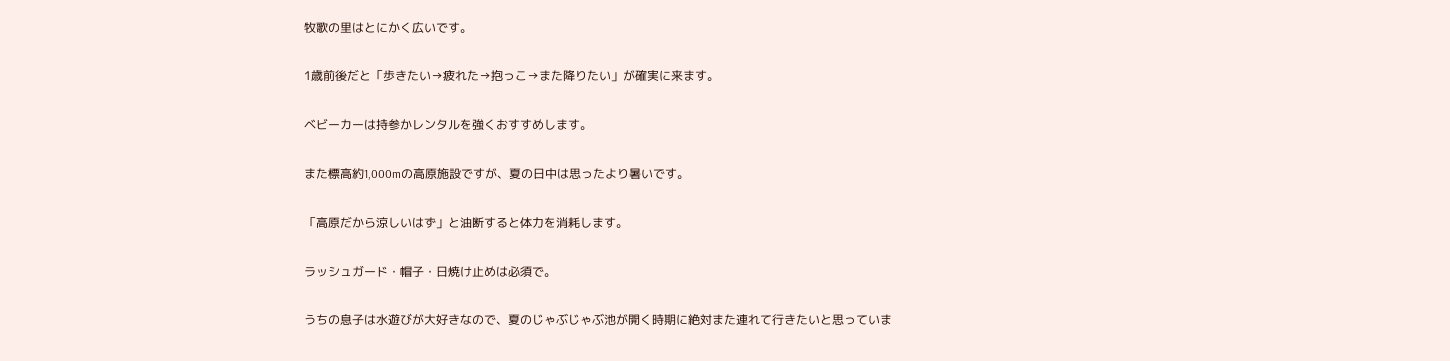牧歌の里はとにかく広いです。

1歳前後だと「歩きたい→疲れた→抱っこ→また降りたい」が確実に来ます。

ベビーカーは持参かレンタルを強くおすすめします。

また標高約1,000mの高原施設ですが、夏の日中は思ったより暑いです。

「高原だから涼しいはず」と油断すると体力を消耗します。

ラッシュガード・帽子・日焼け止めは必須で。

うちの息子は水遊びが大好きなので、夏のじゃぶじゃぶ池が開く時期に絶対また連れて行きたいと思っていま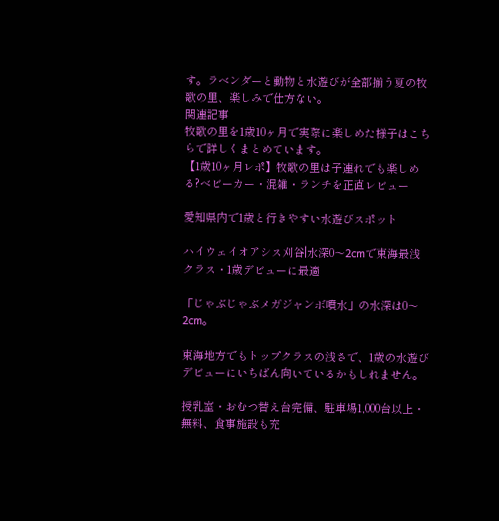す。ラベンダーと動物と水遊びが全部揃う夏の牧歌の里、楽しみで仕方ない。
関連記事
牧歌の里を1歳10ヶ月で実際に楽しめた様子はこちらで詳しくまとめています。
【1歳10ヶ月レポ】牧歌の里は子連れでも楽しめる?ベビーカー・混雑・ランチを正直レビュー

愛知県内で1歳と行きやすい水遊びスポット

ハイウェイオアシス刈谷|水深0〜2cmで東海最浅クラス・1歳デビューに最適

「じゃぶじゃぶメガジャンボ噴水」の水深は0〜2cm。

東海地方でもトップクラスの浅さで、1歳の水遊びデビューにいちばん向いているかもしれません。

授乳室・おむつ替え台完備、駐車場1,000台以上・無料、食事施設も充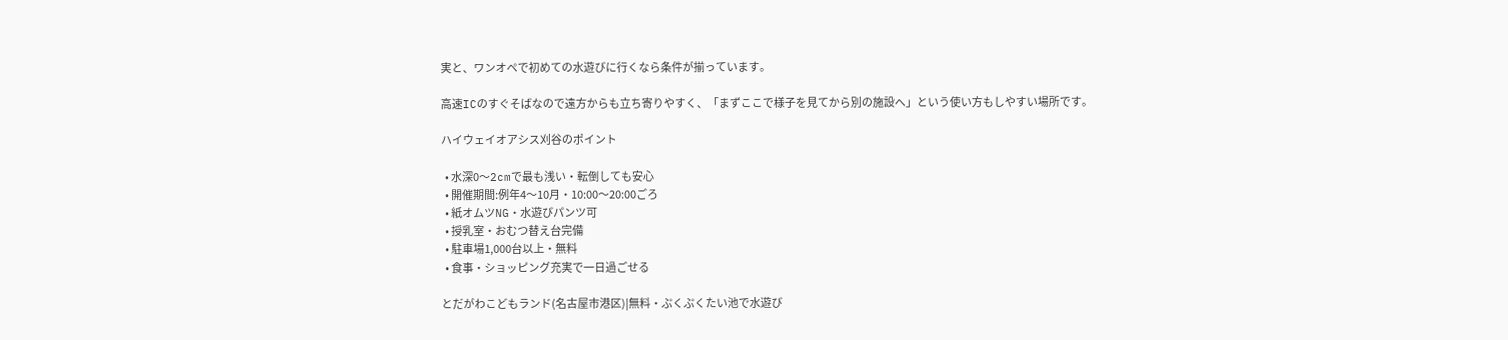実と、ワンオペで初めての水遊びに行くなら条件が揃っています。

高速ICのすぐそばなので遠方からも立ち寄りやすく、「まずここで様子を見てから別の施設へ」という使い方もしやすい場所です。

ハイウェイオアシス刈谷のポイント

  • 水深0〜2cmで最も浅い・転倒しても安心
  • 開催期間:例年4〜10月・10:00〜20:00ごろ
  • 紙オムツNG・水遊びパンツ可
  • 授乳室・おむつ替え台完備
  • 駐車場1,000台以上・無料
  • 食事・ショッピング充実で一日過ごせる

とだがわこどもランド(名古屋市港区)|無料・ぷくぷくたい池で水遊び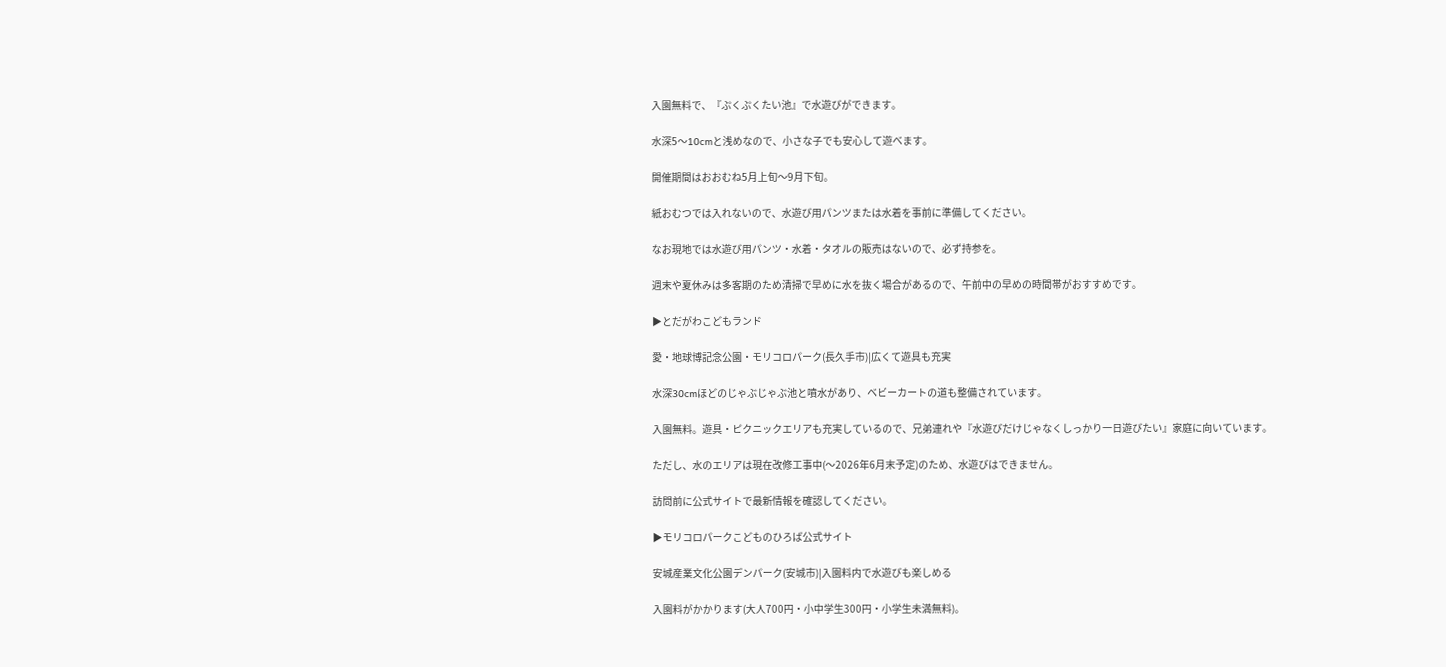入園無料で、『ぷくぷくたい池』で水遊びができます。

水深5〜10cmと浅めなので、小さな子でも安心して遊べます。

開催期間はおおむね5月上旬〜9月下旬。

紙おむつでは入れないので、水遊び用パンツまたは水着を事前に準備してください。

なお現地では水遊び用パンツ・水着・タオルの販売はないので、必ず持参を。

週末や夏休みは多客期のため清掃で早めに水を抜く場合があるので、午前中の早めの時間帯がおすすめです。

▶とだがわこどもランド

愛・地球博記念公園・モリコロパーク(長久手市)|広くて遊具も充実

水深30cmほどのじゃぶじゃぶ池と噴水があり、ベビーカートの道も整備されています。

入園無料。遊具・ピクニックエリアも充実しているので、兄弟連れや『水遊びだけじゃなくしっかり一日遊びたい』家庭に向いています。

ただし、水のエリアは現在改修工事中(〜2026年6月末予定)のため、水遊びはできません。

訪問前に公式サイトで最新情報を確認してください。

▶モリコロパークこどものひろば公式サイト

安城産業文化公園デンパーク(安城市)|入園料内で水遊びも楽しめる

入園料がかかります(大人700円・小中学生300円・小学生未満無料)。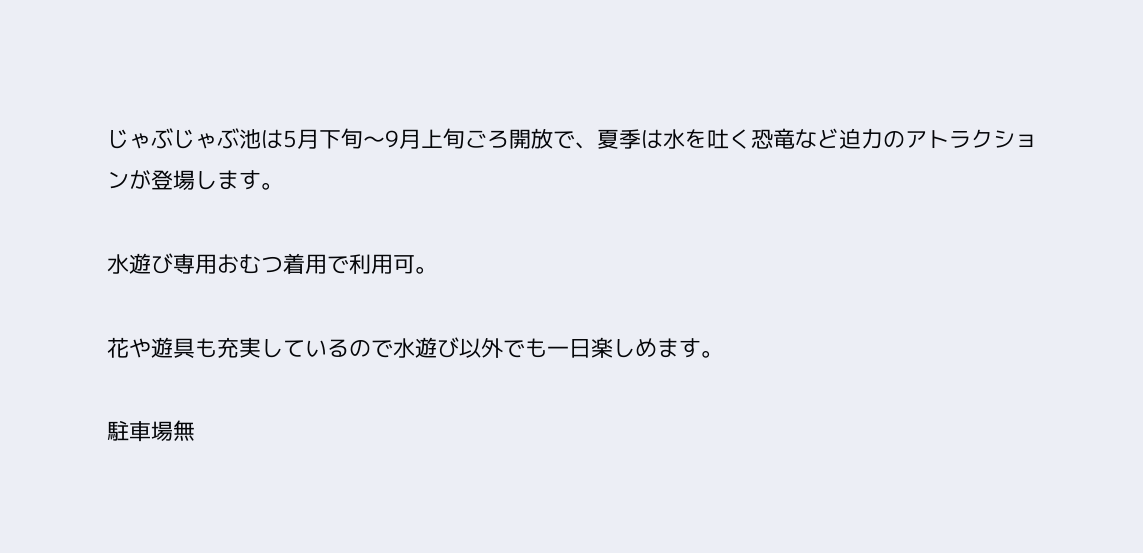じゃぶじゃぶ池は5月下旬〜9月上旬ごろ開放で、夏季は水を吐く恐竜など迫力のアトラクションが登場します。

水遊び専用おむつ着用で利用可。

花や遊具も充実しているので水遊び以外でも一日楽しめます。

駐車場無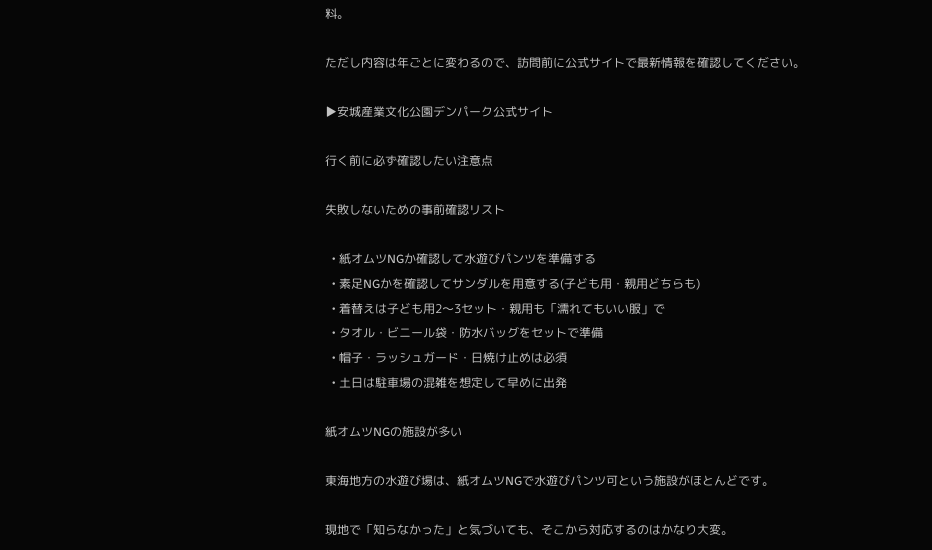料。

ただし内容は年ごとに変わるので、訪問前に公式サイトで最新情報を確認してください。

▶安城産業文化公園デンパーク公式サイト

行く前に必ず確認したい注意点

失敗しないための事前確認リスト

  • 紙オムツNGか確認して水遊びパンツを準備する
  • 素足NGかを確認してサンダルを用意する(子ども用・親用どちらも)
  • 着替えは子ども用2〜3セット・親用も「濡れてもいい服」で
  • タオル・ビニール袋・防水バッグをセットで準備
  • 帽子・ラッシュガード・日焼け止めは必須
  • 土日は駐車場の混雑を想定して早めに出発

紙オムツNGの施設が多い

東海地方の水遊び場は、紙オムツNGで水遊びパンツ可という施設がほとんどです。

現地で「知らなかった」と気づいても、そこから対応するのはかなり大変。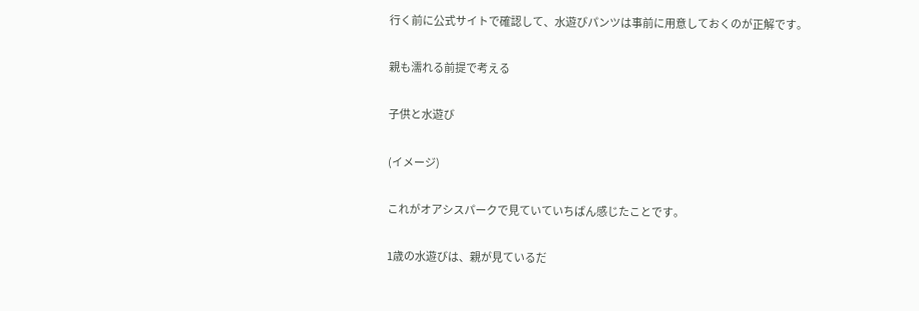行く前に公式サイトで確認して、水遊びパンツは事前に用意しておくのが正解です。

親も濡れる前提で考える

子供と水遊び

(イメージ)

これがオアシスパークで見ていていちばん感じたことです。

1歳の水遊びは、親が見ているだ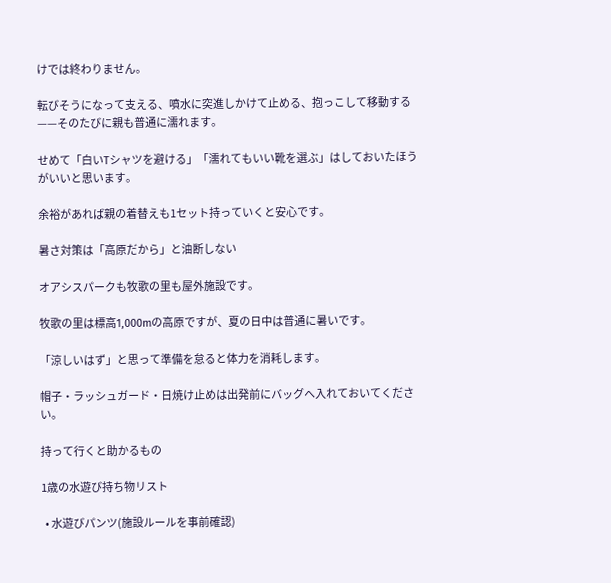けでは終わりません。

転びそうになって支える、噴水に突進しかけて止める、抱っこして移動する——そのたびに親も普通に濡れます。

せめて「白いTシャツを避ける」「濡れてもいい靴を選ぶ」はしておいたほうがいいと思います。

余裕があれば親の着替えも1セット持っていくと安心です。

暑さ対策は「高原だから」と油断しない

オアシスパークも牧歌の里も屋外施設です。

牧歌の里は標高1,000mの高原ですが、夏の日中は普通に暑いです。

「涼しいはず」と思って準備を怠ると体力を消耗します。

帽子・ラッシュガード・日焼け止めは出発前にバッグへ入れておいてください。

持って行くと助かるもの

1歳の水遊び持ち物リスト

  • 水遊びパンツ(施設ルールを事前確認)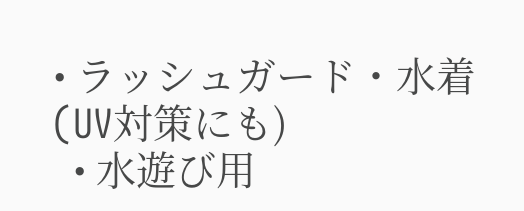• ラッシュガード・水着(UV対策にも)
  • 水遊び用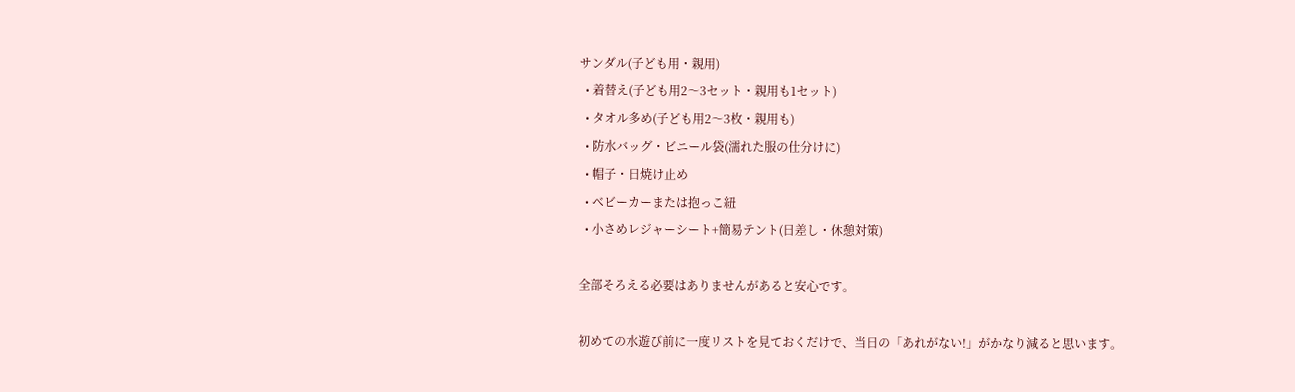サンダル(子ども用・親用)
  • 着替え(子ども用2〜3セット・親用も1セット)
  • タオル多め(子ども用2〜3枚・親用も)
  • 防水バッグ・ビニール袋(濡れた服の仕分けに)
  • 帽子・日焼け止め
  • ベビーカーまたは抱っこ紐
  • 小さめレジャーシート+簡易テント(日差し・休憩対策)

全部そろえる必要はありませんがあると安心です。

初めての水遊び前に一度リストを見ておくだけで、当日の「あれがない!」がかなり減ると思います。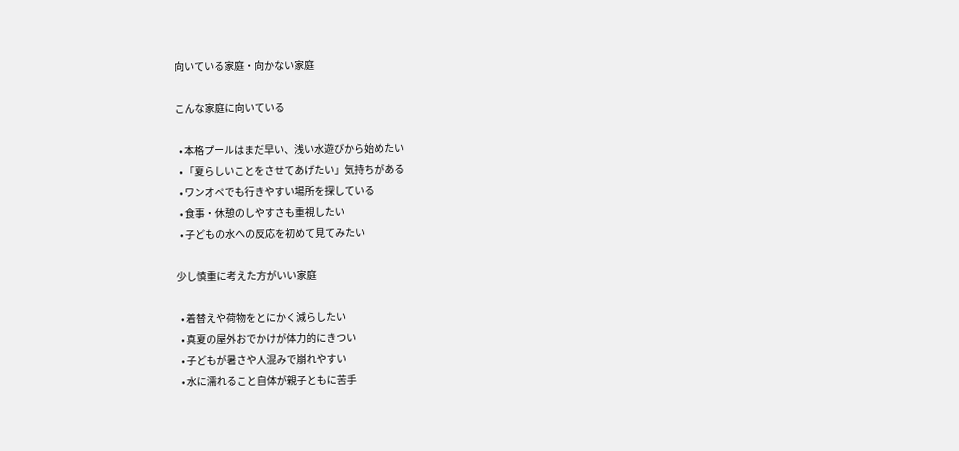向いている家庭・向かない家庭

こんな家庭に向いている

  • 本格プールはまだ早い、浅い水遊びから始めたい
  • 「夏らしいことをさせてあげたい」気持ちがある
  • ワンオペでも行きやすい場所を探している
  • 食事・休憩のしやすさも重視したい
  • 子どもの水への反応を初めて見てみたい

少し慎重に考えた方がいい家庭

  • 着替えや荷物をとにかく減らしたい
  • 真夏の屋外おでかけが体力的にきつい
  • 子どもが暑さや人混みで崩れやすい
  • 水に濡れること自体が親子ともに苦手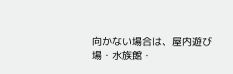向かない場合は、屋内遊び場・水族館・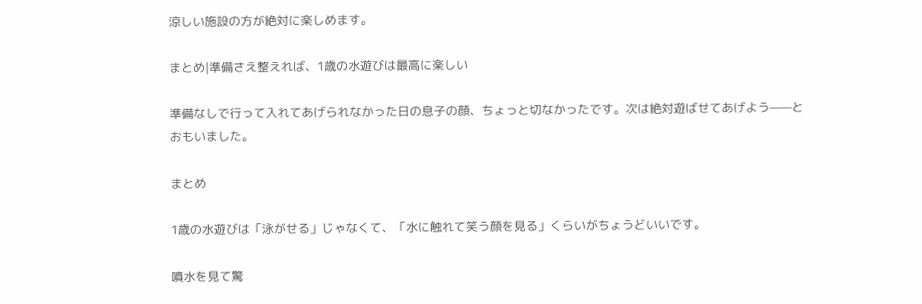涼しい施設の方が絶対に楽しめます。

まとめ|準備さえ整えれば、1歳の水遊びは最高に楽しい

準備なしで行って入れてあげられなかった日の息子の顔、ちょっと切なかったです。次は絶対遊ばせてあげよう——とおもいました。

まとめ

1歳の水遊びは「泳がせる」じゃなくて、「水に触れて笑う顔を見る」くらいがちょうどいいです。

噴水を見て驚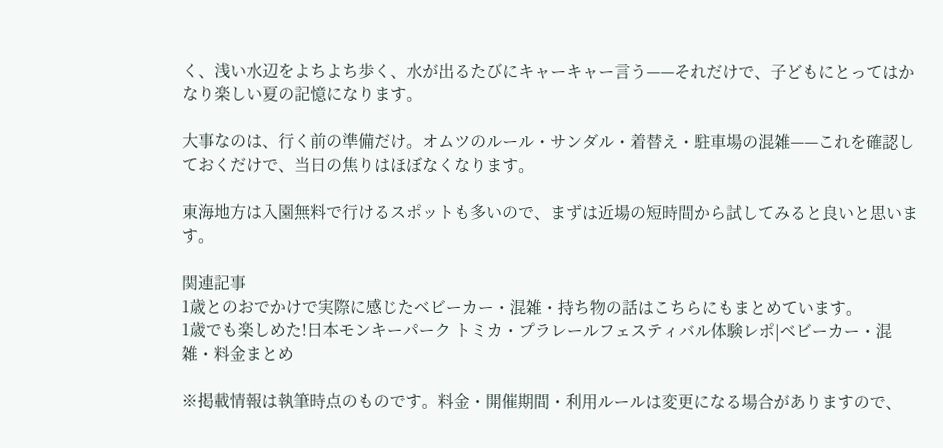く、浅い水辺をよちよち歩く、水が出るたびにキャーキャー言う——それだけで、子どもにとってはかなり楽しい夏の記憶になります。

大事なのは、行く前の準備だけ。オムツのルール・サンダル・着替え・駐車場の混雑——これを確認しておくだけで、当日の焦りはほぼなくなります。

東海地方は入園無料で行けるスポットも多いので、まずは近場の短時間から試してみると良いと思います。

関連記事
1歳とのおでかけで実際に感じたベビーカー・混雑・持ち物の話はこちらにもまとめています。
1歳でも楽しめた!日本モンキーパーク トミカ・プラレールフェスティバル体験レポ|ベビーカー・混雑・料金まとめ

※掲載情報は執筆時点のものです。料金・開催期間・利用ルールは変更になる場合がありますので、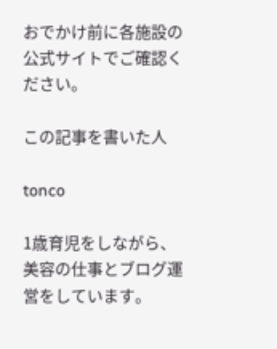おでかけ前に各施設の公式サイトでご確認ください。

この記事を書いた人

tonco

1歳育児をしながら、美容の仕事とブログ運営をしています。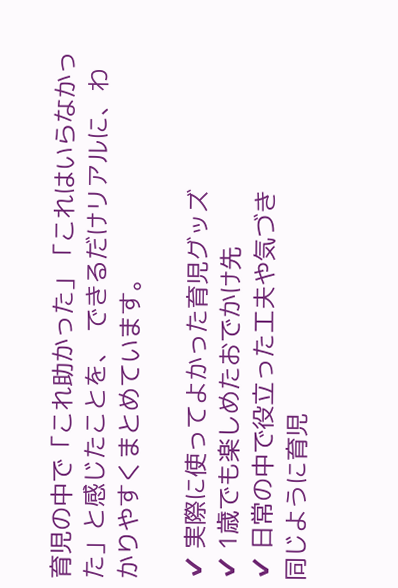育児の中で「これ助かった」「これはいらなかった」と感じたことを、 できるだけリアルに、わかりやすくまとめています。

✔ 実際に使ってよかった育児グッズ
✔ 1歳でも楽しめたおでかけ先
✔ 日常の中で役立った工夫や気づき
同じように育児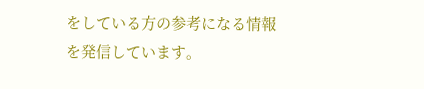をしている方の参考になる情報を発信しています。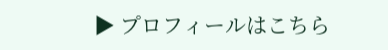▶ プロフィールはこちら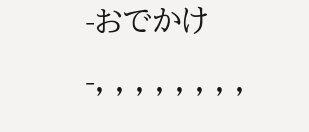-おでかけ
-, , , , , , , ,